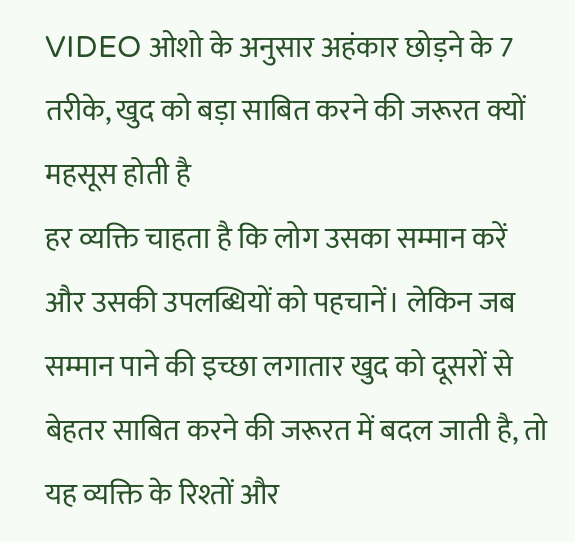VIDEO ओशो के अनुसार अहंकार छोड़ने के 7 तरीके, खुद को बड़ा साबित करने की जरूरत क्यों महसूस होती है
हर व्यक्ति चाहता है कि लोग उसका सम्मान करें और उसकी उपलब्धियों को पहचानें। लेकिन जब सम्मान पाने की इच्छा लगातार खुद को दूसरों से बेहतर साबित करने की जरूरत में बदल जाती है, तो यह व्यक्ति के रिश्तों और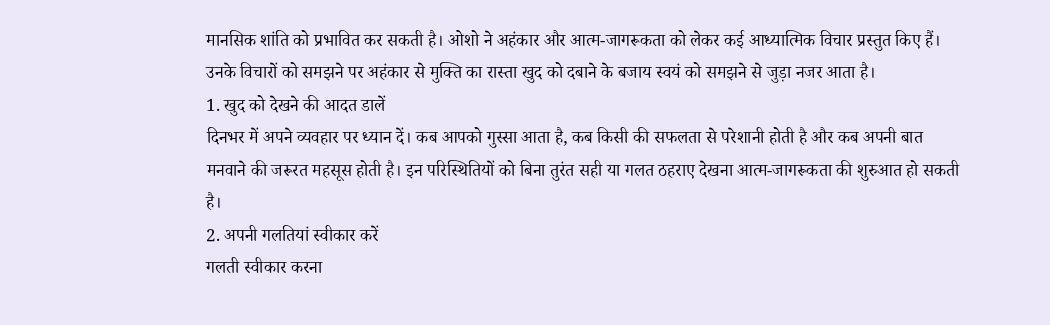मानसिक शांति को प्रभावित कर सकती है। ओशो ने अहंकार और आत्म-जागरूकता को लेकर कई आध्यात्मिक विचार प्रस्तुत किए हैं। उनके विचारों को समझने पर अहंकार से मुक्ति का रास्ता खुद को दबाने के बजाय स्वयं को समझने से जुड़ा नजर आता है।
1. खुद को देखने की आदत डालें
दिनभर में अपने व्यवहार पर ध्यान दें। कब आपको गुस्सा आता है, कब किसी की सफलता से परेशानी होती है और कब अपनी बात मनवाने की जरूरत महसूस होती है। इन परिस्थितियों को बिना तुरंत सही या गलत ठहराए देखना आत्म-जागरूकता की शुरुआत हो सकती है।
2. अपनी गलतियां स्वीकार करें
गलती स्वीकार करना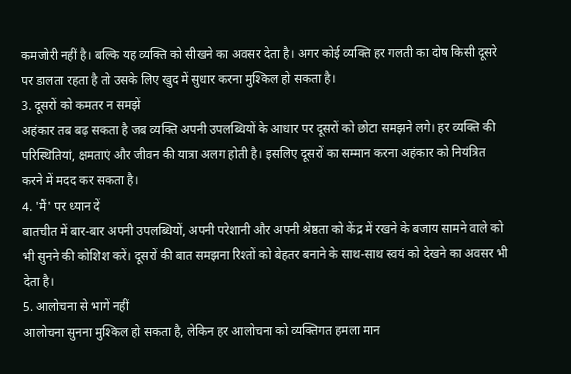कमजोरी नहीं है। बल्कि यह व्यक्ति को सीखने का अवसर देता है। अगर कोई व्यक्ति हर गलती का दोष किसी दूसरे पर डालता रहता है तो उसके लिए खुद में सुधार करना मुश्किल हो सकता है।
3. दूसरों को कमतर न समझें
अहंकार तब बढ़ सकता है जब व्यक्ति अपनी उपलब्धियों के आधार पर दूसरों को छोटा समझने लगे। हर व्यक्ति की परिस्थितियां, क्षमताएं और जीवन की यात्रा अलग होती है। इसलिए दूसरों का सम्मान करना अहंकार को नियंत्रित करने में मदद कर सकता है।
4. 'मैं' पर ध्यान दें
बातचीत में बार-बार अपनी उपलब्धियों, अपनी परेशानी और अपनी श्रेष्ठता को केंद्र में रखने के बजाय सामने वाले को भी सुनने की कोशिश करें। दूसरों की बात समझना रिश्तों को बेहतर बनाने के साथ-साथ स्वयं को देखने का अवसर भी देता है।
5. आलोचना से भागें नहीं
आलोचना सुनना मुश्किल हो सकता है, लेकिन हर आलोचना को व्यक्तिगत हमला मान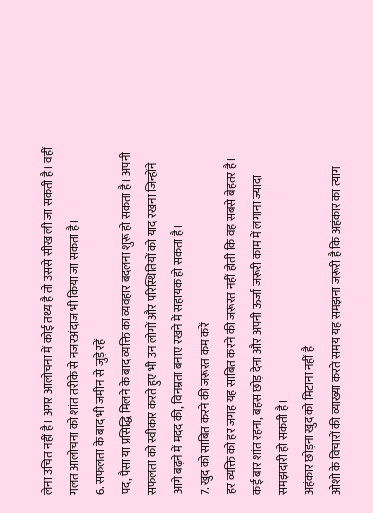लेना उचित नहीं है। अगर आलोचना में कोई तथ्य है तो उससे सीख ली जा सकती है। वहीं गलत आलोचना को शांत तरीके से नजरअंदाज भी किया जा सकता है।
6. सफलता के बाद भी जमीन से जुड़े रहें
पद, पैसा या प्रसिद्धि मिलने के बाद व्यक्ति का व्यवहार बदलना शुरू हो सकता है। अपनी सफलता को स्वीकार करते हुए भी उन लोगों और परिस्थितियों को याद रखना जिन्होंने आगे बढ़ने में मदद की, विनम्रता बनाए रखने में सहायक हो सकता है।
7. खुद को साबित करने की जरूरत कम करें
हर व्यक्ति को हर जगह यह साबित करने की जरूरत नहीं होती कि वह सबसे बेहतर है। कई बार शांत रहना, बहस छोड़ देना और अपनी ऊर्जा जरूरी काम में लगाना ज्यादा समझदारी हो सकती है।
अहंकार छोड़ना खुद को मिटाना नहीं है
ओशो के विचारों की व्याख्या करते समय यह समझना जरूरी है कि अहंकार का त्याग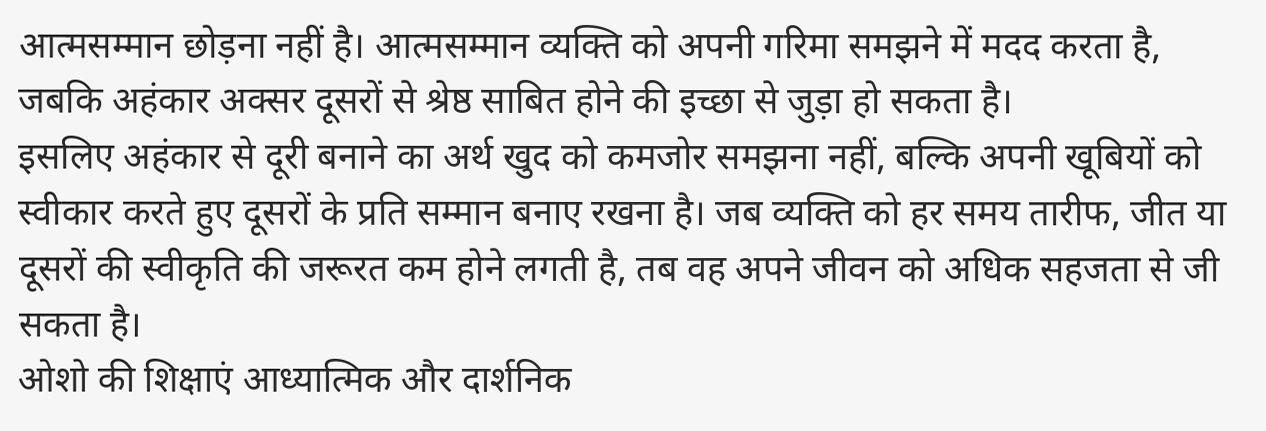आत्मसम्मान छोड़ना नहीं है। आत्मसम्मान व्यक्ति को अपनी गरिमा समझने में मदद करता है, जबकि अहंकार अक्सर दूसरों से श्रेष्ठ साबित होने की इच्छा से जुड़ा हो सकता है।
इसलिए अहंकार से दूरी बनाने का अर्थ खुद को कमजोर समझना नहीं, बल्कि अपनी खूबियों को स्वीकार करते हुए दूसरों के प्रति सम्मान बनाए रखना है। जब व्यक्ति को हर समय तारीफ, जीत या दूसरों की स्वीकृति की जरूरत कम होने लगती है, तब वह अपने जीवन को अधिक सहजता से जी सकता है।
ओशो की शिक्षाएं आध्यात्मिक और दार्शनिक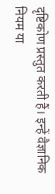दृष्टिकोण प्रस्तुत करती हैं। इन्हें वैज्ञानिक नियम या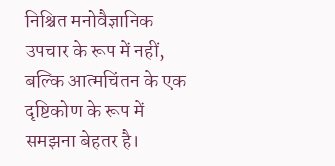निश्चित मनोवैज्ञानिक उपचार के रूप में नहीं, बल्कि आत्मचिंतन के एक दृष्टिकोण के रूप में समझना बेहतर है।